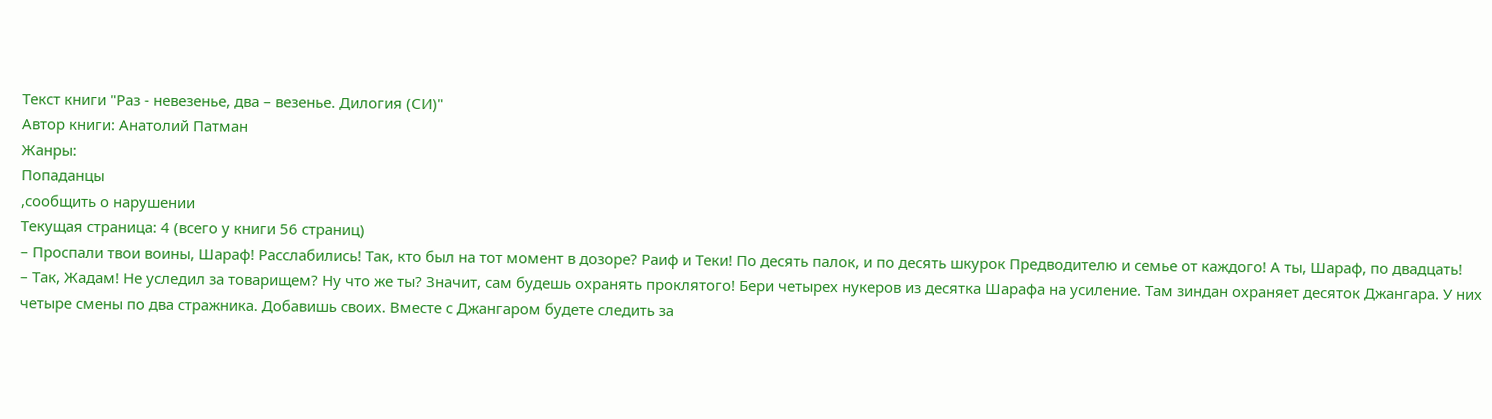Текст книги "Раз - невезенье, два – везенье. Дилогия (СИ)"
Автор книги: Анатолий Патман
Жанры:
Попаданцы
,сообщить о нарушении
Текущая страница: 4 (всего у книги 56 страниц)
– Проспали твои воины, Шараф! Расслабились! Так, кто был на тот момент в дозоре? Раиф и Теки! По десять палок, и по десять шкурок Предводителю и семье от каждого! А ты, Шараф, по двадцать!
– Так, Жадам! Не уследил за товарищем? Ну что же ты? Значит, сам будешь охранять проклятого! Бери четырех нукеров из десятка Шарафа на усиление. Там зиндан охраняет десяток Джангара. У них четыре смены по два стражника. Добавишь своих. Вместе с Джангаром будете следить за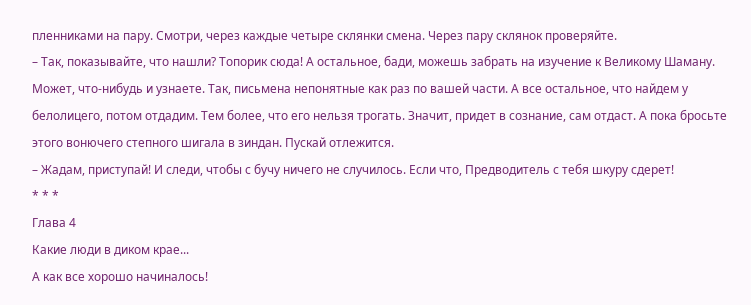пленниками на пару. Смотри, через каждые четыре склянки смена. Через пару склянок проверяйте.
– Так, показывайте, что нашли? Топорик сюда! А остальное, бади, можешь забрать на изучение к Великому Шаману. Может, что-нибудь и узнаете. Так, письмена непонятные как раз по вашей части. А все остальное, что найдем у белолицего, потом отдадим. Тем более, что его нельзя трогать. Значит, придет в сознание, сам отдаст. А пока бросьте этого вонючего степного шигала в зиндан. Пускай отлежится.
– Жадам, приступай! И следи, чтобы с бучу ничего не случилось. Если что, Предводитель с тебя шкуру сдерет!
* * *
Глава 4
Какие люди в диком крае...
А как все хорошо начиналось!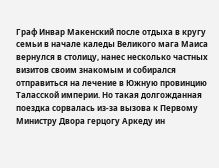Граф Инвар Макенский после отдыха в кругу семьи в начале каледы Великого мага Маиса вернулся в столицу, нанес несколько частных визитов своим знакомым и собирался отправиться на лечение в Южную провинцию Таласской империи. Но такая долгожданная поездка сорвалась из-за вызова к Первому Министру Двора герцогу Аркеду ин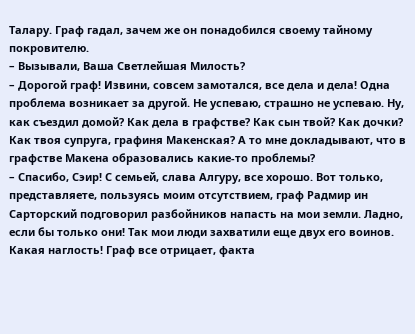Талару. Граф гадал, зачем же он понадобился своему тайному покровителю.
– Вызывали, Ваша Светлейшая Милость?
– Дорогой граф! Извини, совсем замотался, все дела и дела! Одна проблема возникает за другой. Не успеваю, страшно не успеваю. Ну, как съездил домой? Как дела в графстве? Как сын твой? Как дочки? Как твоя супруга, графиня Макенская? А то мне докладывают, что в графстве Макена образовались какие-то проблемы?
– Спасибо, Сэир! С семьей, слава Алгуру, все хорошо. Вот только, представляете, пользуясь моим отсутствием, граф Радмир ин Сарторский подговорил разбойников напасть на мои земли. Ладно, если бы только они! Так мои люди захватили еще двух его воинов. Какая наглость! Граф все отрицает, факта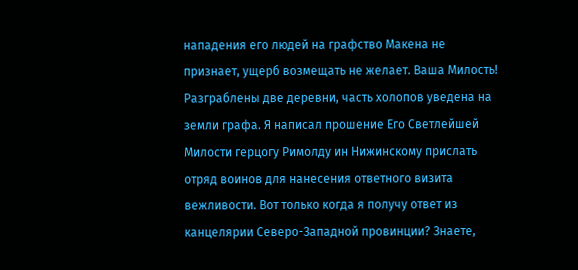нападения его людей на графство Макена не признает, ущерб возмещать не желает. Ваша Милость! Разграблены две деревни, часть холопов уведена на земли графа. Я написал прошение Его Светлейшей Милости герцогу Римолду ин Нижинскому прислать отряд воинов для нанесения ответного визита вежливости. Вот только когда я получу ответ из канцелярии Северо-Западной провинции? Знаете,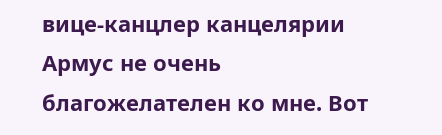вице-канцлер канцелярии Армус не очень благожелателен ко мне. Вот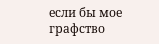если бы мое графство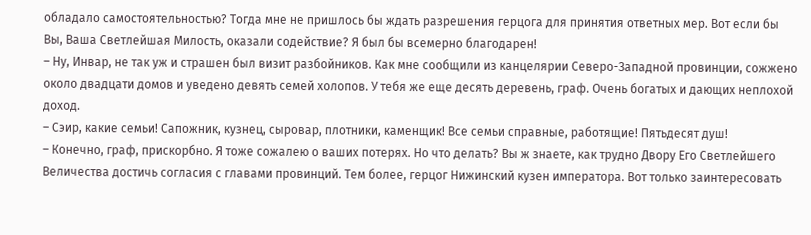обладало самостоятельностью? Тогда мне не пришлось бы ждать разрешения герцога для принятия ответных мер. Вот если бы Вы, Ваша Светлейшая Милость, оказали содействие? Я был бы всемерно благодарен!
– Ну, Инвар, не так уж и страшен был визит разбойников. Как мне сообщили из канцелярии Северо-Западной провинции, сожжено около двадцати домов и уведено девять семей холопов. У тебя же еще десять деревень, граф. Очень богатых и дающих неплохой доход.
– Сэир, какие семьи! Сапожник, кузнец, сыровар, плотники, каменщик! Все семьи справные, работящие! Пятьдесят душ!
– Конечно, граф, прискорбно. Я тоже сожалею о ваших потерях. Но что делать? Вы ж знаете, как трудно Двору Его Светлейшего Величества достичь согласия с главами провинций. Тем более, герцог Нижинский кузен императора. Вот только заинтересовать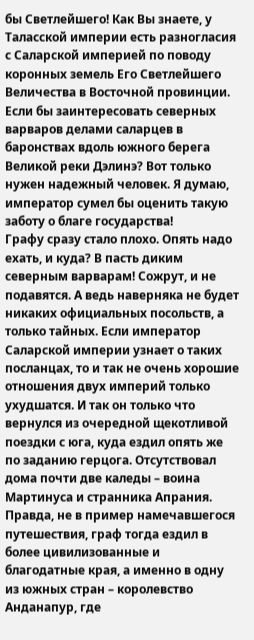бы Светлейшего! Как Вы знаете, у Таласской империи есть разногласия с Саларской империей по поводу коронных земель Его Светлейшего Величества в Восточной провинции. Если бы заинтересовать северных варваров делами саларцев в баронствах вдоль южного берега Великой реки Дэлинэ? Вот только нужен надежный человек. Я думаю, император сумел бы оценить такую заботу о благе государства!
Графу сразу стало плохо. Опять надо ехать, и куда? В пасть диким северным варварам! Сожрут, и не подавятся. А ведь наверняка не будет никаких официальных посольств, а только тайных. Если император Саларской империи узнает о таких посланцах, то и так не очень хорошие отношения двух империй только ухудшатся. И так он только что вернулся из очередной щекотливой поездки с юга, куда ездил опять же по заданию герцога. Отсутствовал дома почти две каледы – воина Мартинуса и странника Апрания. Правда, не в пример намечавшегося путешествия, граф тогда ездил в более цивилизованные и благодатные края, а именно в одну из южных стран – королевство Анданапур, где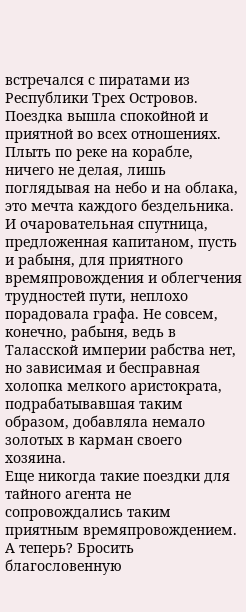встречался с пиратами из Республики Трех Островов. Поездка вышла спокойной и приятной во всех отношениях. Плыть по реке на корабле, ничего не делая, лишь поглядывая на небо и на облака, это мечта каждого бездельника. И очаровательная спутница, предложенная капитаном, пусть и рабыня, для приятного времяпровождения и облегчения трудностей пути, неплохо порадовала графа. Не совсем, конечно, рабыня, ведь в Таласской империи рабства нет, но зависимая и бесправная холопка мелкого аристократа, подрабатывавшая таким образом, добавляла немало золотых в карман своего хозяина.
Еще никогда такие поездки для тайного агента не сопровождались таким приятным времяпровождением. А теперь? Бросить благословенную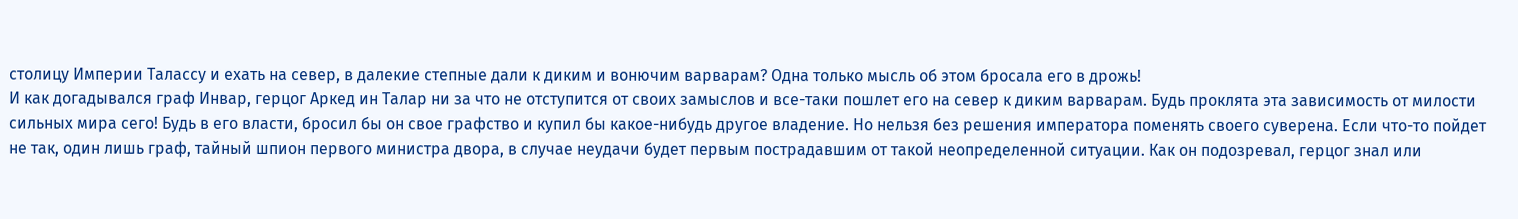столицу Империи Талассу и ехать на север, в далекие степные дали к диким и вонючим варварам? Одна только мысль об этом бросала его в дрожь!
И как догадывался граф Инвар, герцог Аркед ин Талар ни за что не отступится от своих замыслов и все-таки пошлет его на север к диким варварам. Будь проклята эта зависимость от милости сильных мира сего! Будь в его власти, бросил бы он свое графство и купил бы какое-нибудь другое владение. Но нельзя без решения императора поменять своего суверена. Если что-то пойдет не так, один лишь граф, тайный шпион первого министра двора, в случае неудачи будет первым пострадавшим от такой неопределенной ситуации. Как он подозревал, герцог знал или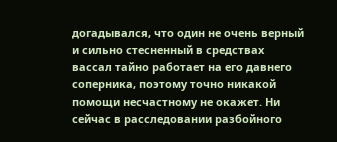догадывался, что один не очень верный и сильно стесненный в средствах вассал тайно работает на его давнего соперника, поэтому точно никакой помощи несчастному не окажет. Ни сейчас в расследовании разбойного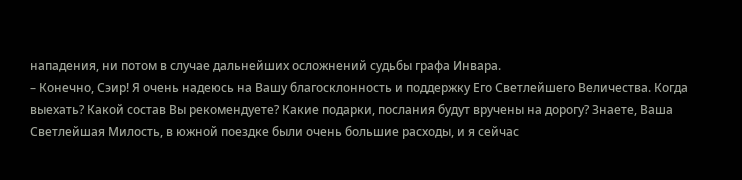нападения, ни потом в случае дальнейших осложнений судьбы графа Инвара.
– Конечно, Сэир! Я очень надеюсь на Вашу благосклонность и поддержку Его Светлейшего Величества. Когда выехать? Какой состав Вы рекомендуете? Какие подарки, послания будут вручены на дорогу? Знаете, Ваша Светлейшая Милость, в южной поездке были очень большие расходы, и я сейчас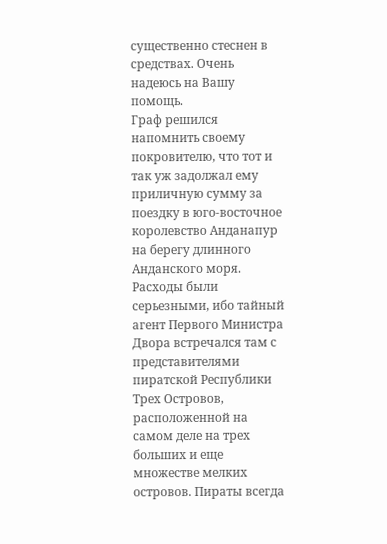существенно стеснен в средствах. Очень надеюсь на Вашу помощь.
Граф решился напомнить своему покровителю, что тот и так уж задолжал ему приличную сумму за поездку в юго-восточное королевство Анданапур на берегу длинного Анданского моря. Расходы были серьезными, ибо тайный агент Первого Министра Двора встречался там с представителями пиратской Республики Трех Островов, расположенной на самом деле на трех больших и еще множестве мелких островов. Пираты всегда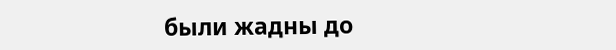были жадны до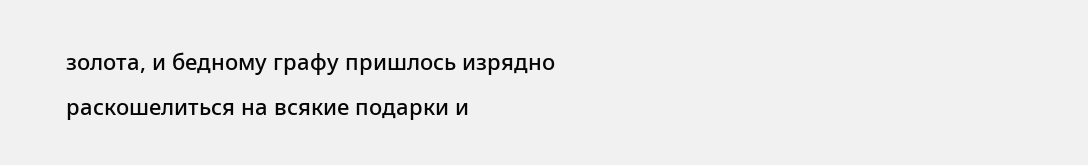золота, и бедному графу пришлось изрядно раскошелиться на всякие подарки и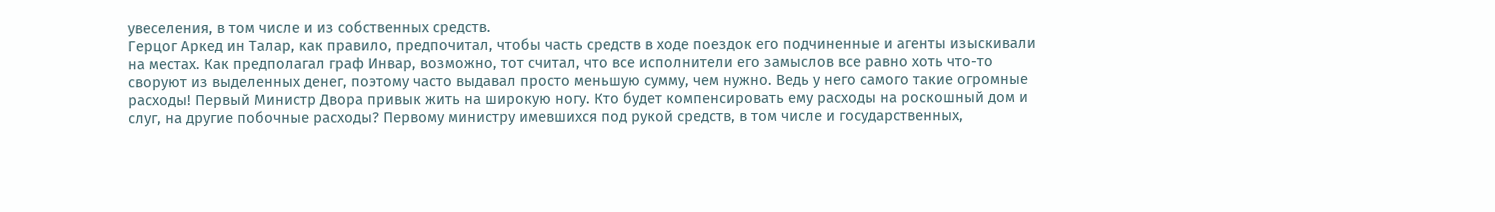увеселения, в том числе и из собственных средств.
Герцог Аркед ин Талар, как правило, предпочитал, чтобы часть средств в ходе поездок его подчиненные и агенты изыскивали на местах. Как предполагал граф Инвар, возможно, тот считал, что все исполнители его замыслов все равно хоть что-то своруют из выделенных денег, поэтому часто выдавал просто меньшую сумму, чем нужно. Ведь у него самого такие огромные расходы! Первый Министр Двора привык жить на широкую ногу. Кто будет компенсировать ему расходы на роскошный дом и слуг, на другие побочные расходы? Первому министру имевшихся под рукой средств, в том числе и государственных,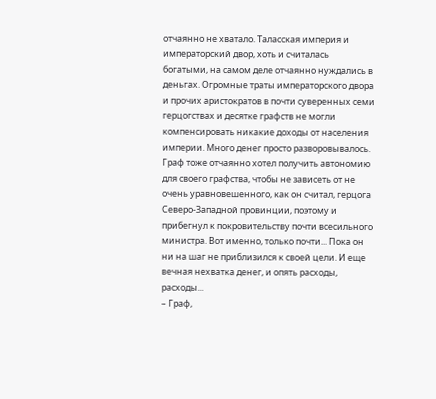отчаянно не хватало. Таласская империя и императорский двор, хоть и считалась богатыми, на самом деле отчаянно нуждались в деньгах. Огромные траты императорского двора и прочих аристократов в почти суверенных семи герцогствах и десятке графств не могли компенсировать никакие доходы от населения империи. Много денег просто разворовывалось. Граф тоже отчаянно хотел получить автономию для своего графства, чтобы не зависеть от не очень уравновешенного, как он считал, герцога Северо-Западной провинции, поэтому и прибегнул к покровительству почти всесильного министра. Вот именно, только почти... Пока он ни на шаг не приблизился к своей цели. И еще вечная нехватка денег, и опять расходы, расходы...
– Граф,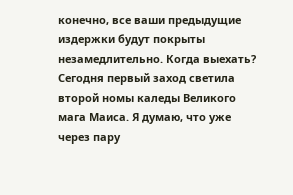конечно, все ваши предыдущие издержки будут покрыты незамедлительно. Когда выехать? Сегодня первый заход светила второй номы каледы Великого мага Маиса. Я думаю, что уже через пару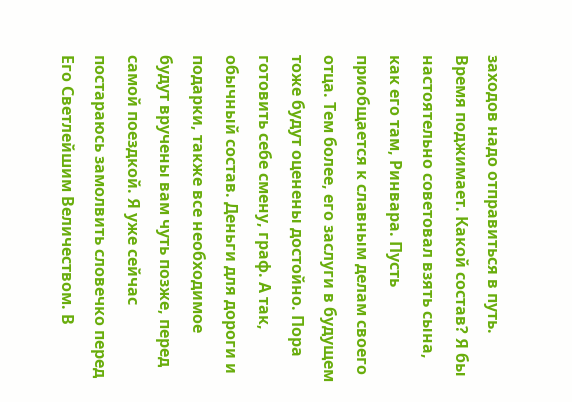заходов надо отправиться в путь. Время поджимает. Какой состав? Я бы настоятельно советовал взять сына, как его там, Ринвара. Пусть приобщается к славным делам своего отца. Тем более, его заслуги в будущем тоже будут оценены достойно. Пора готовить себе смену, граф. А так, обычный состав. Деньги для дороги и подарки, также все необходимое будут вручены вам чуть позже, перед самой поездкой. Я уже сейчас постараюсь замолвить словечко перед Его Светлейшим Величеством. В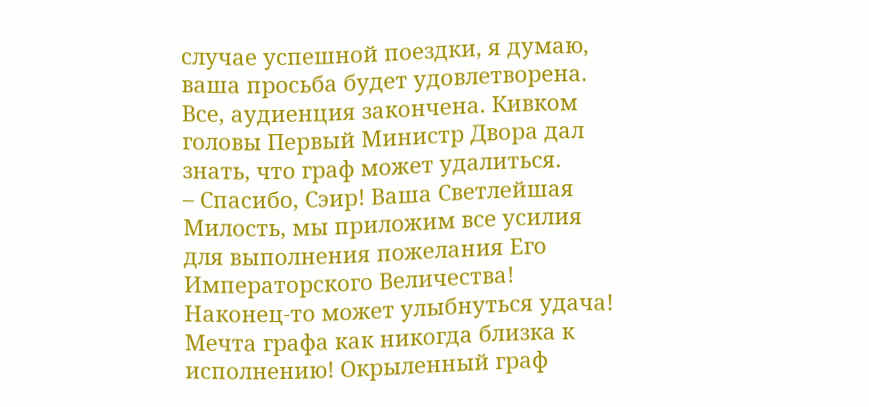случае успешной поездки, я думаю, ваша просьба будет удовлетворена.
Все, аудиенция закончена. Кивком головы Первый Министр Двора дал знать, что граф может удалиться.
– Спасибо, Сэир! Ваша Светлейшая Милость, мы приложим все усилия для выполнения пожелания Его Императорского Величества!
Наконец-то может улыбнуться удача! Мечта графа как никогда близка к исполнению! Окрыленный граф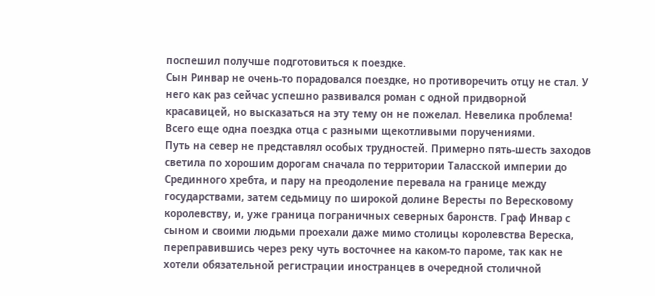поспешил получше подготовиться к поездке.
Сын Ринвар не очень-то порадовался поездке, но противоречить отцу не стал. У него как раз сейчас успешно развивался роман с одной придворной красавицей, но высказаться на эту тему он не пожелал. Невелика проблема! Всего еще одна поездка отца с разными щекотливыми поручениями.
Путь на север не представлял особых трудностей. Примерно пять-шесть заходов светила по хорошим дорогам сначала по территории Таласской империи до Срединного хребта, и пару на преодоление перевала на границе между государствами, затем седьмицу по широкой долине Вересты по Вересковому королевству, и, уже граница пограничных северных баронств. Граф Инвар с сыном и своими людьми проехали даже мимо столицы королевства Вереска, переправившись через реку чуть восточнее на каком-то пароме, так как не хотели обязательной регистрации иностранцев в очередной столичной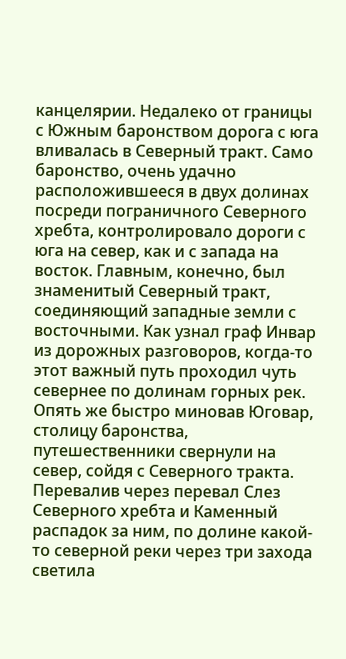канцелярии. Недалеко от границы с Южным баронством дорога с юга вливалась в Северный тракт. Само баронство, очень удачно расположившееся в двух долинах посреди пограничного Северного хребта, контролировало дороги с юга на север, как и с запада на восток. Главным, конечно, был знаменитый Северный тракт, соединяющий западные земли с восточными. Как узнал граф Инвар из дорожных разговоров, когда-то этот важный путь проходил чуть севернее по долинам горных рек. Опять же быстро миновав Юговар, столицу баронства, путешественники свернули на север, сойдя с Северного тракта. Перевалив через перевал Слез Северного хребта и Каменный распадок за ним, по долине какой-то северной реки через три захода светила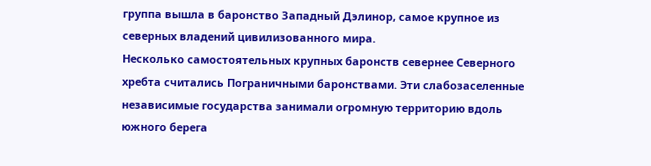группа вышла в баронство Западный Дэлинор, самое крупное из северных владений цивилизованного мира.
Несколько самостоятельных крупных баронств севернее Северного хребта считались Пограничными баронствами. Эти слабозаселенные независимые государства занимали огромную территорию вдоль южного берега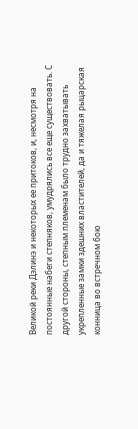Великой реки Дэлинэ и некоторых ее притоков, и, несмотря на постоянные набеги степняков, умудрялись все еще существовать. С другой стороны, степным племенам было трудно захватывать укрепленные замки здешних властителей, да и тяжелая рыцарская конница во встречном бою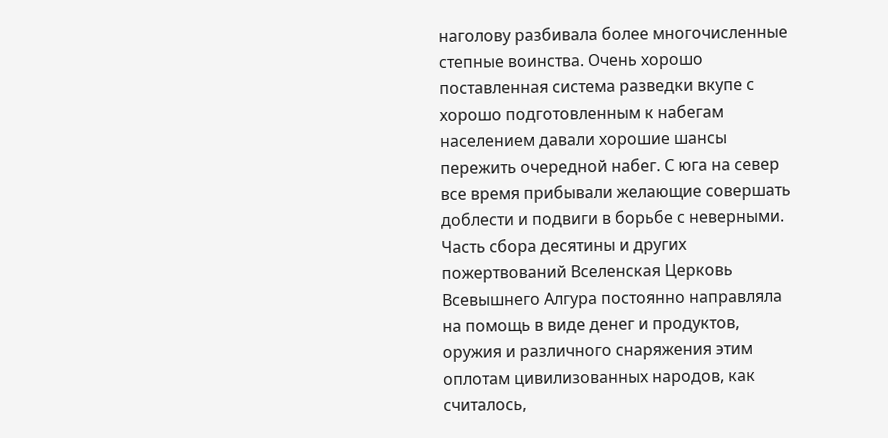наголову разбивала более многочисленные степные воинства. Очень хорошо поставленная система разведки вкупе с хорошо подготовленным к набегам населением давали хорошие шансы пережить очередной набег. С юга на север все время прибывали желающие совершать доблести и подвиги в борьбе с неверными. Часть сбора десятины и других пожертвований Вселенская Церковь Всевышнего Алгура постоянно направляла на помощь в виде денег и продуктов, оружия и различного снаряжения этим оплотам цивилизованных народов, как считалось,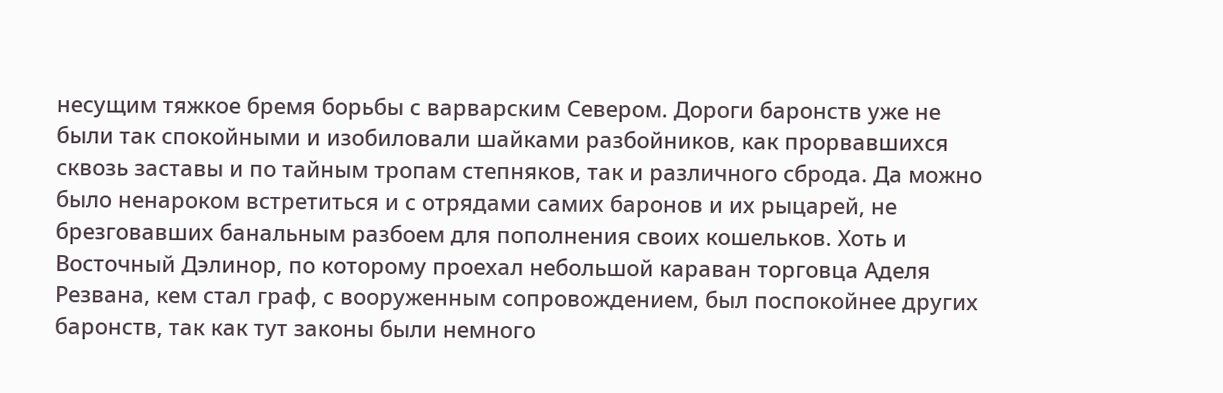несущим тяжкое бремя борьбы с варварским Севером. Дороги баронств уже не были так спокойными и изобиловали шайками разбойников, как прорвавшихся сквозь заставы и по тайным тропам степняков, так и различного сброда. Да можно было ненароком встретиться и с отрядами самих баронов и их рыцарей, не брезговавших банальным разбоем для пополнения своих кошельков. Хоть и Восточный Дэлинор, по которому проехал небольшой караван торговца Аделя Резвана, кем стал граф, с вооруженным сопровождением, был поспокойнее других баронств, так как тут законы были немного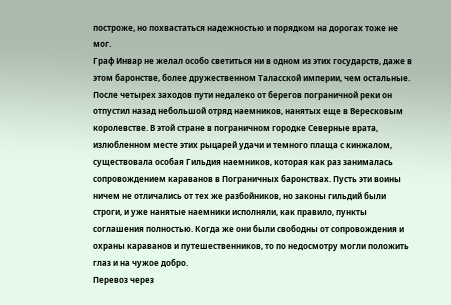построже, но похвастаться надежностью и порядком на дорогах тоже не мог.
Граф Инвар не желал особо светиться ни в одном из этих государств, даже в этом баронстве, более дружественном Таласской империи, чем остальные. После четырех заходов пути недалеко от берегов пограничной реки он отпустил назад небольшой отряд наемников, нанятых еще в Вересковым королевстве. В этой стране в пограничном городке Северные врата, излюбленном месте этих рыцарей удачи и темного плаща с кинжалом, существовала особая Гильдия наемников, которая как раз занималась сопровождением караванов в Пограничных баронствах. Пусть эти воины ничем не отличались от тех же разбойников, но законы гильдий были строги, и уже нанятые наемники исполняли, как правило, пункты соглашения полностью. Когда же они были свободны от сопровождения и охраны караванов и путешественников, то по недосмотру могли положить глаз и на чужое добро.
Перевоз через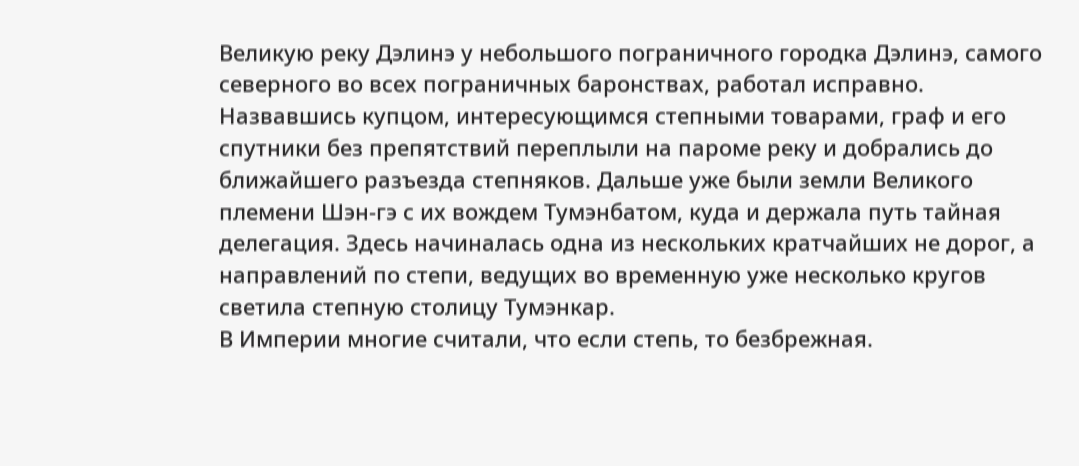Великую реку Дэлинэ у небольшого пограничного городка Дэлинэ, самого северного во всех пограничных баронствах, работал исправно. Назвавшись купцом, интересующимся степными товарами, граф и его спутники без препятствий переплыли на пароме реку и добрались до ближайшего разъезда степняков. Дальше уже были земли Великого племени Шэн-гэ с их вождем Тумэнбатом, куда и держала путь тайная делегация. Здесь начиналась одна из нескольких кратчайших не дорог, а направлений по степи, ведущих во временную уже несколько кругов светила степную столицу Тумэнкар.
В Империи многие считали, что если степь, то безбрежная.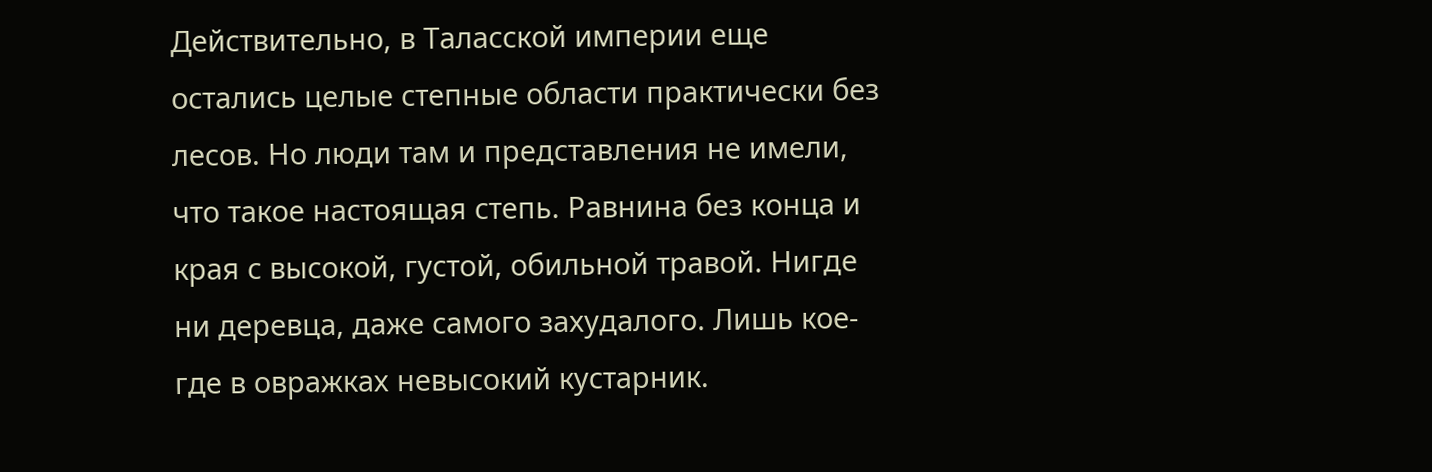Действительно, в Таласской империи еще остались целые степные области практически без лесов. Но люди там и представления не имели, что такое настоящая степь. Равнина без конца и края с высокой, густой, обильной травой. Нигде ни деревца, даже самого захудалого. Лишь кое-где в овражках невысокий кустарник.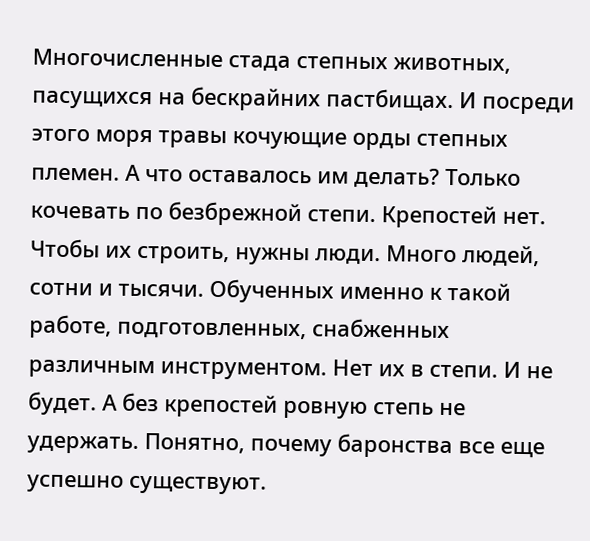Многочисленные стада степных животных, пасущихся на бескрайних пастбищах. И посреди этого моря травы кочующие орды степных племен. А что оставалось им делать? Только кочевать по безбрежной степи. Крепостей нет. Чтобы их строить, нужны люди. Много людей, сотни и тысячи. Обученных именно к такой работе, подготовленных, снабженных различным инструментом. Нет их в степи. И не будет. А без крепостей ровную степь не удержать. Понятно, почему баронства все еще успешно существуют.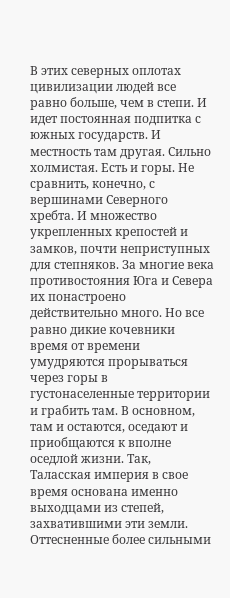В этих северных оплотах цивилизации людей все равно больше, чем в степи. И идет постоянная подпитка с южных государств. И местность там другая. Сильно холмистая. Есть и горы. Не сравнить, конечно, с вершинами Северного хребта. И множество укрепленных крепостей и замков, почти неприступных для степняков. За многие века противостояния Юга и Севера их понастроено действительно много. Но все равно дикие кочевники время от времени умудряются прорываться через горы в густонаселенные территории и грабить там. В основном, там и остаются, оседают и приобщаются к вполне оседлой жизни. Так, Таласская империя в свое время основана именно выходцами из степей, захватившими эти земли. Оттесненные более сильными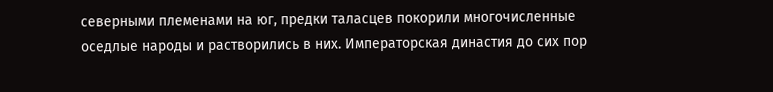северными племенами на юг, предки таласцев покорили многочисленные оседлые народы и растворились в них. Императорская династия до сих пор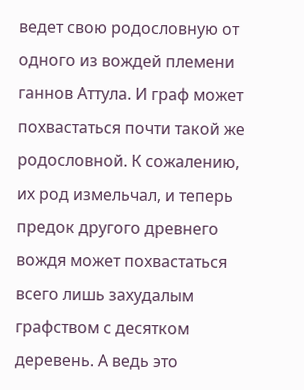ведет свою родословную от одного из вождей племени ганнов Аттула. И граф может похвастаться почти такой же родословной. К сожалению, их род измельчал, и теперь предок другого древнего вождя может похвастаться всего лишь захудалым графством с десятком деревень. А ведь это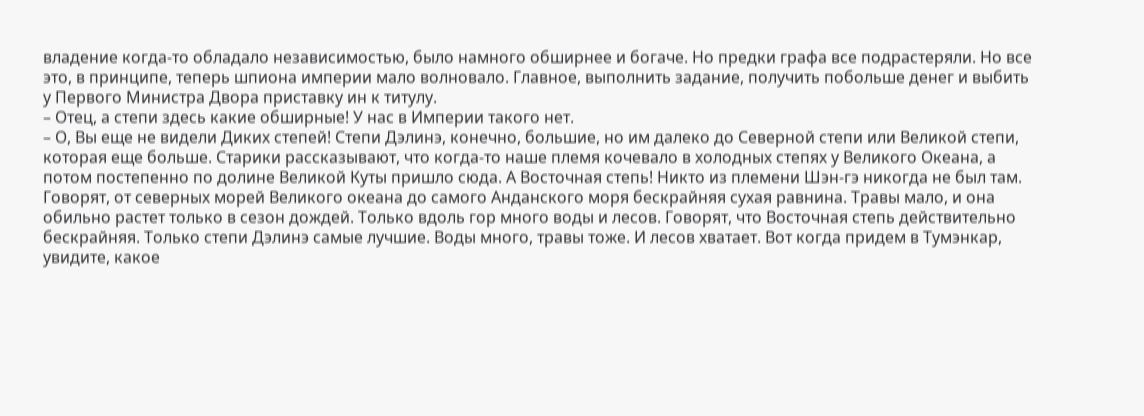владение когда-то обладало независимостью, было намного обширнее и богаче. Но предки графа все подрастеряли. Но все это, в принципе, теперь шпиона империи мало волновало. Главное, выполнить задание, получить побольше денег и выбить у Первого Министра Двора приставку ин к титулу.
– Отец, а степи здесь какие обширные! У нас в Империи такого нет.
– О, Вы еще не видели Диких степей! Степи Дэлинэ, конечно, большие, но им далеко до Северной степи или Великой степи, которая еще больше. Старики рассказывают, что когда-то наше племя кочевало в холодных степях у Великого Океана, а потом постепенно по долине Великой Куты пришло сюда. А Восточная степь! Никто из племени Шэн-гэ никогда не был там. Говорят, от северных морей Великого океана до самого Анданского моря бескрайняя сухая равнина. Травы мало, и она обильно растет только в сезон дождей. Только вдоль гор много воды и лесов. Говорят, что Восточная степь действительно бескрайняя. Только степи Дэлинэ самые лучшие. Воды много, травы тоже. И лесов хватает. Вот когда придем в Тумэнкар, увидите, какое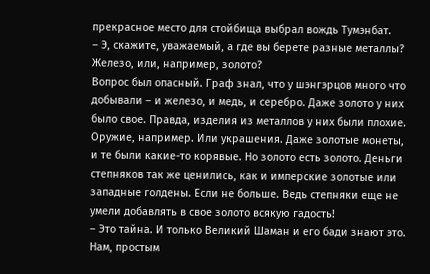прекрасное место для стойбища выбрал вождь Тумэнбат.
– Э, скажите, уважаемый, а где вы берете разные металлы? Железо, или, например, золото?
Вопрос был опасный. Граф знал, что у шэнгэрцов много что добывали – и железо, и медь, и серебро. Даже золото у них было свое. Правда, изделия из металлов у них были плохие. Оружие, например. Или украшения. Даже золотые монеты, и те были какие-то корявые. Но золото есть золото. Деньги степняков так же ценились, как и имперские золотые или западные голдены. Если не больше. Ведь степняки еще не умели добавлять в свое золото всякую гадость!
– Это тайна. И только Великий Шаман и его бади знают это. Нам, простым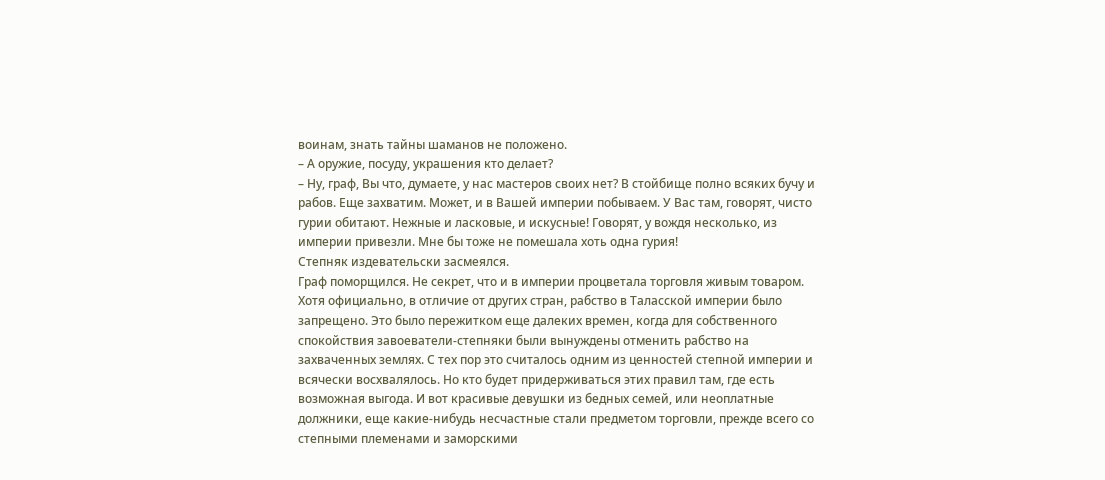воинам, знать тайны шаманов не положено.
– А оружие, посуду, украшения кто делает?
– Ну, граф, Вы что, думаете, у нас мастеров своих нет? В стойбище полно всяких бучу и рабов. Еще захватим. Может, и в Вашей империи побываем. У Вас там, говорят, чисто гурии обитают. Нежные и ласковые, и искусные! Говорят, у вождя несколько, из империи привезли. Мне бы тоже не помешала хоть одна гурия!
Степняк издевательски засмеялся.
Граф поморщился. Не секрет, что и в империи процветала торговля живым товаром. Хотя официально, в отличие от других стран, рабство в Таласской империи было запрещено. Это было пережитком еще далеких времен, когда для собственного спокойствия завоеватели-степняки были вынуждены отменить рабство на захваченных землях. С тех пор это считалось одним из ценностей степной империи и всячески восхвалялось. Но кто будет придерживаться этих правил там, где есть возможная выгода. И вот красивые девушки из бедных семей, или неоплатные должники, еще какие-нибудь несчастные стали предметом торговли, прежде всего со степными племенами и заморскими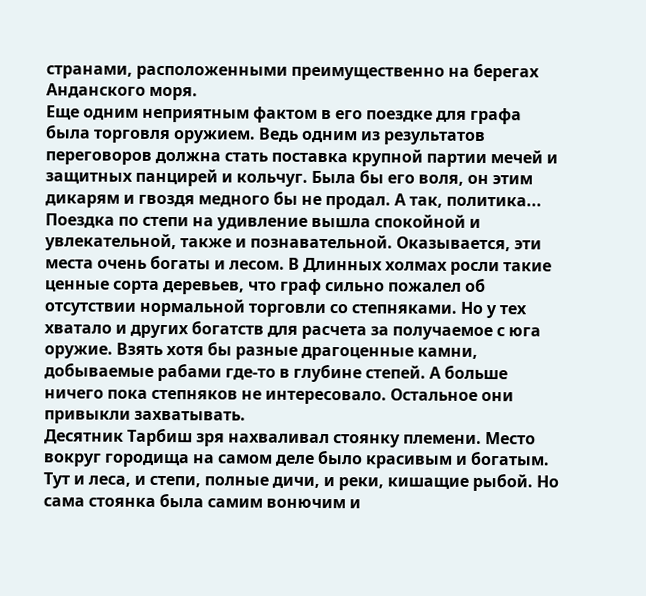странами, расположенными преимущественно на берегах Анданского моря.
Еще одним неприятным фактом в его поездке для графа была торговля оружием. Ведь одним из результатов переговоров должна стать поставка крупной партии мечей и защитных панцирей и кольчуг. Была бы его воля, он этим дикарям и гвоздя медного бы не продал. А так, политика...
Поездка по степи на удивление вышла спокойной и увлекательной, также и познавательной. Оказывается, эти места очень богаты и лесом. В Длинных холмах росли такие ценные сорта деревьев, что граф сильно пожалел об отсутствии нормальной торговли со степняками. Но у тех хватало и других богатств для расчета за получаемое с юга оружие. Взять хотя бы разные драгоценные камни, добываемые рабами где-то в глубине степей. А больше ничего пока степняков не интересовало. Остальное они привыкли захватывать.
Десятник Тарбиш зря нахваливал стоянку племени. Место вокруг городища на самом деле было красивым и богатым. Тут и леса, и степи, полные дичи, и реки, кишащие рыбой. Но сама стоянка была самим вонючим и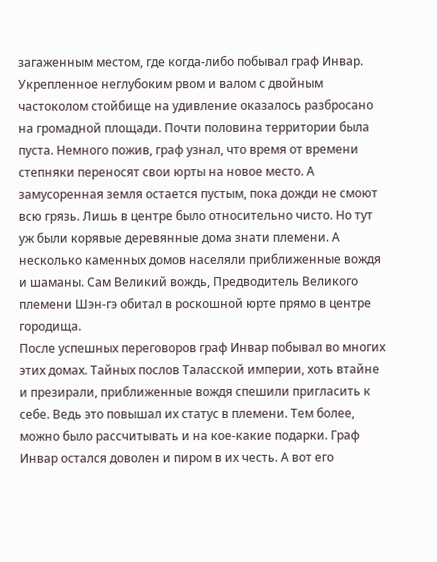загаженным местом, где когда-либо побывал граф Инвар.
Укрепленное неглубоким рвом и валом с двойным частоколом стойбище на удивление оказалось разбросано на громадной площади. Почти половина территории была пуста. Немного пожив, граф узнал, что время от времени степняки переносят свои юрты на новое место. А замусоренная земля остается пустым, пока дожди не смоют всю грязь. Лишь в центре было относительно чисто. Но тут уж были корявые деревянные дома знати племени. А несколько каменных домов населяли приближенные вождя и шаманы. Сам Великий вождь, Предводитель Великого племени Шэн-гэ обитал в роскошной юрте прямо в центре городища.
После успешных переговоров граф Инвар побывал во многих этих домах. Тайных послов Таласской империи, хоть втайне и презирали, приближенные вождя спешили пригласить к себе. Ведь это повышал их статус в племени. Тем более, можно было рассчитывать и на кое-какие подарки. Граф Инвар остался доволен и пиром в их честь. А вот его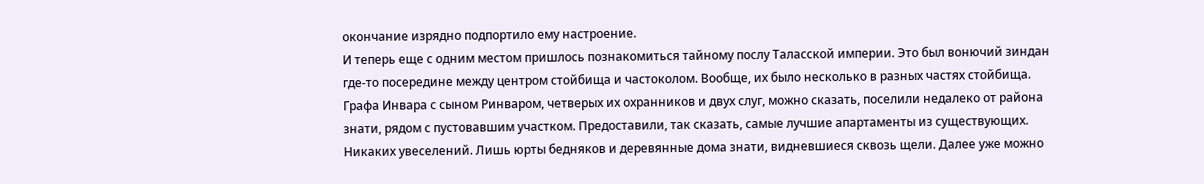окончание изрядно подпортило ему настроение.
И теперь еще с одним местом пришлось познакомиться тайному послу Таласской империи. Это был вонючий зиндан где-то посередине между центром стойбища и частоколом. Вообще, их было несколько в разных частях стойбища. Графа Инвара с сыном Ринваром, четверых их охранников и двух слуг, можно сказать, поселили недалеко от района знати, рядом с пустовавшим участком. Предоставили, так сказать, самые лучшие апартаменты из существующих. Никаких увеселений. Лишь юрты бедняков и деревянные дома знати, видневшиеся сквозь щели. Далее уже можно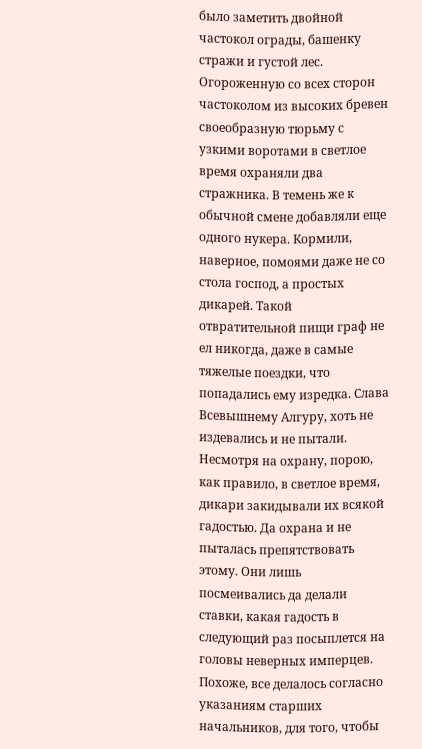было заметить двойной частокол ограды, башенку стражи и густой лес.
Огороженную со всех сторон частоколом из высоких бревен своеобразную тюрьму с узкими воротами в светлое время охраняли два стражника. В темень же к обычной смене добавляли еще одного нукера. Кормили, наверное, помоями даже не со стола господ, а простых дикарей. Такой отвратительной пищи граф не ел никогда, даже в самые тяжелые поездки, что попадались ему изредка. Слава Всевышнему Алгуру, хоть не издевались и не пытали. Несмотря на охрану, порою, как правило, в светлое время, дикари закидывали их всякой гадостью. Да охрана и не пыталась препятствовать этому. Они лишь посмеивались да делали ставки, какая гадость в следующий раз посыплется на головы неверных имперцев. Похоже, все делалось согласно указаниям старших начальников, для того, чтобы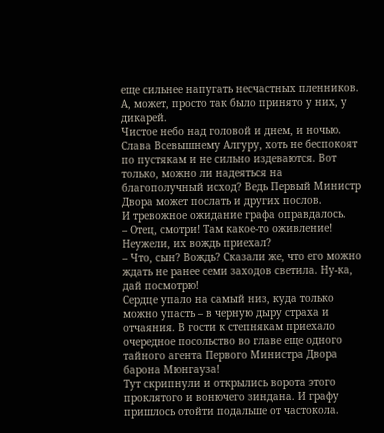еще сильнее напугать несчастных пленников. А, может, просто так было принято у них, у дикарей.
Чистое небо над головой и днем, и ночью. Слава Всевышнему Алгуру, хоть не беспокоят по пустякам и не сильно издеваются. Вот только, можно ли надеяться на благополучный исход? Ведь Первый Министр Двора может послать и других послов.
И тревожное ожидание графа оправдалось.
– Отец, смотри! Там какое-то оживление! Неужели, их вождь приехал?
– Что, сын? Вождь? Сказали же, что его можно ждать не ранее семи заходов светила. Ну-ка, дай посмотрю!
Сердце упало на самый низ, куда только можно упасть – в черную дыру страха и отчаяния. В гости к степнякам приехало очередное посольство во главе еще одного тайного агента Первого Министра Двора барона Мюнгауза!
Тут скрипнули и открылись ворота этого проклятого и вонючего зиндана. И графу пришлось отойти подальше от частокола.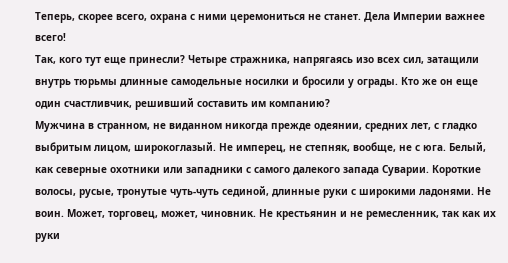Теперь, скорее всего, охрана с ними церемониться не станет. Дела Империи важнее всего!
Так, кого тут еще принесли? Четыре стражника, напрягаясь изо всех сил, затащили внутрь тюрьмы длинные самодельные носилки и бросили у ограды. Кто же он еще один счастливчик, решивший составить им компанию?
Мужчина в странном, не виданном никогда прежде одеянии, средних лет, с гладко выбритым лицом, широкоглазый. Не имперец, не степняк, вообще, не с юга. Белый, как северные охотники или западники с самого далекого запада Суварии. Короткие волосы, русые, тронутые чуть-чуть сединой, длинные руки с широкими ладонями. Не воин. Может, торговец, может, чиновник. Не крестьянин и не ремесленник, так как их руки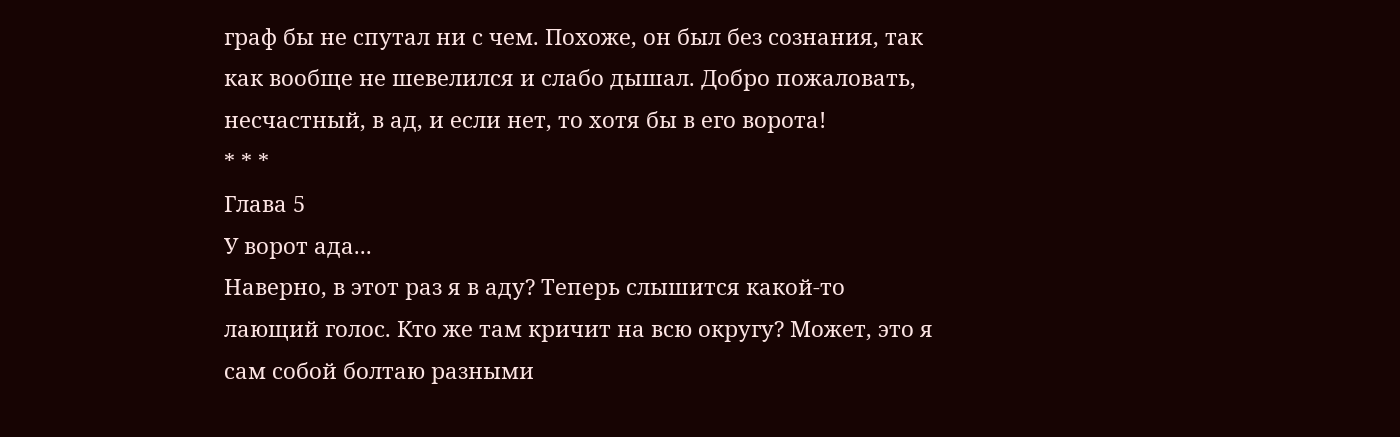граф бы не спутал ни с чем. Похоже, он был без сознания, так как вообще не шевелился и слабо дышал. Добро пожаловать, несчастный, в ад, и если нет, то хотя бы в его ворота!
* * *
Глава 5
У ворот ада...
Наверно, в этот раз я в аду? Теперь слышится какой-то лающий голос. Кто же там кричит на всю округу? Может, это я сам собой болтаю разными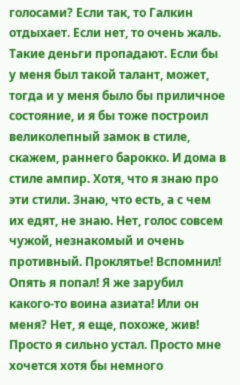голосами? Если так, то Галкин отдыхает. Если нет, то очень жаль. Такие деньги пропадают. Если бы у меня был такой талант, может, тогда и у меня было бы приличное состояние, и я бы тоже построил великолепный замок в стиле, скажем, раннего барокко. И дома в стиле ампир. Хотя, что я знаю про эти стили. Знаю, что есть, а с чем их едят, не знаю. Нет, голос совсем чужой, незнакомый и очень противный. Проклятье! Вспомнил! Опять я попал! Я же зарубил какого-то воина азиата! Или он меня? Нет, я еще, похоже, жив! Просто я сильно устал. Просто мне хочется хотя бы немного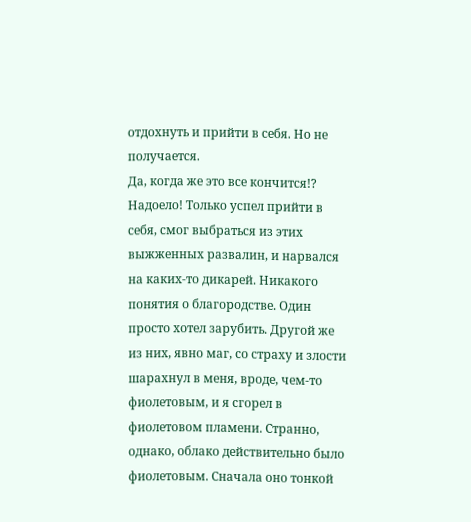отдохнуть и прийти в себя. Но не получается.
Да, когда же это все кончится!? Надоело! Только успел прийти в себя, смог выбраться из этих выжженных развалин, и нарвался на каких-то дикарей. Никакого понятия о благородстве. Один просто хотел зарубить. Другой же из них, явно маг, со страху и злости шарахнул в меня, вроде, чем-то фиолетовым, и я сгорел в фиолетовом пламени. Странно, однако, облако действительно было фиолетовым. Сначала оно тонкой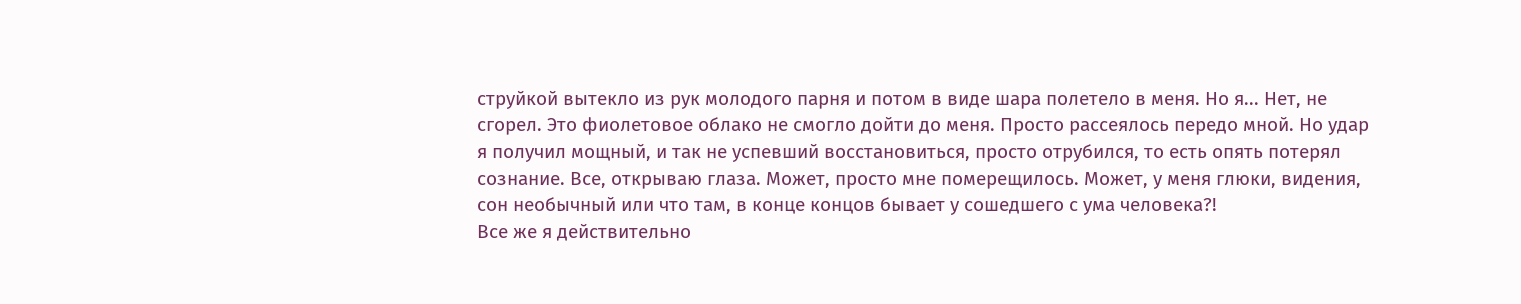струйкой вытекло из рук молодого парня и потом в виде шара полетело в меня. Но я... Нет, не сгорел. Это фиолетовое облако не смогло дойти до меня. Просто рассеялось передо мной. Но удар я получил мощный, и так не успевший восстановиться, просто отрубился, то есть опять потерял сознание. Все, открываю глаза. Может, просто мне померещилось. Может, у меня глюки, видения, сон необычный или что там, в конце концов бывает у сошедшего с ума человека?!
Все же я действительно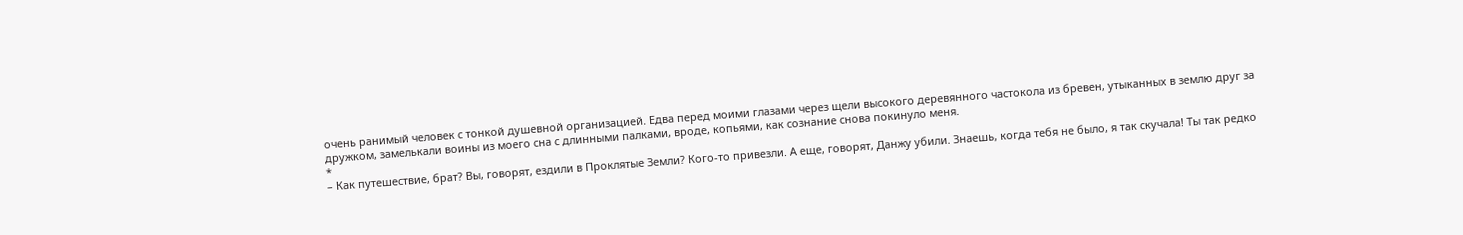очень ранимый человек с тонкой душевной организацией. Едва перед моими глазами через щели высокого деревянного частокола из бревен, утыканных в землю друг за дружком, замелькали воины из моего сна с длинными палками, вроде, копьями, как сознание снова покинуло меня.
*
– Как путешествие, брат? Вы, говорят, ездили в Проклятые Земли? Кого-то привезли. А еще, говорят, Данжу убили. Знаешь, когда тебя не было, я так скучала! Ты так редко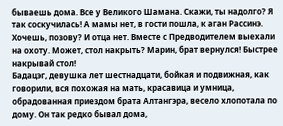бываешь дома. Все у Великого Шамана. Скажи, ты надолго? Я так соскучилась! А мамы нет, в гости пошла, к аган Рассинэ. Хочешь, позову? И отца нет. Вместе с Предводителем выехали на охоту. Может, стол накрыть? Марин, брат вернулся! Быстрее накрывай стол!
Бадацэг, девушка лет шестнадцати, бойкая и подвижная, как говорили, вся похожая на мать, красавица и умница, обрадованная приездом брата Алтангэра, весело хлопотала по дому. Он так редко бывал дома,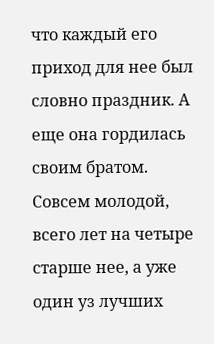что каждый его приход для нее был словно праздник. А еще она гордилась своим братом. Совсем молодой, всего лет на четыре старше нее, а уже один уз лучших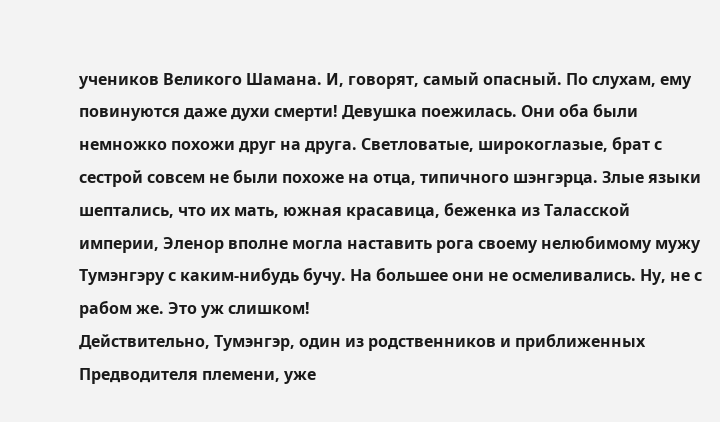учеников Великого Шамана. И, говорят, самый опасный. По слухам, ему повинуются даже духи смерти! Девушка поежилась. Они оба были немножко похожи друг на друга. Светловатые, широкоглазые, брат с сестрой совсем не были похоже на отца, типичного шэнгэрца. Злые языки шептались, что их мать, южная красавица, беженка из Таласской империи, Эленор вполне могла наставить рога своему нелюбимому мужу Тумэнгэру с каким-нибудь бучу. На большее они не осмеливались. Ну, не с рабом же. Это уж слишком!
Действительно, Тумэнгэр, один из родственников и приближенных Предводителя племени, уже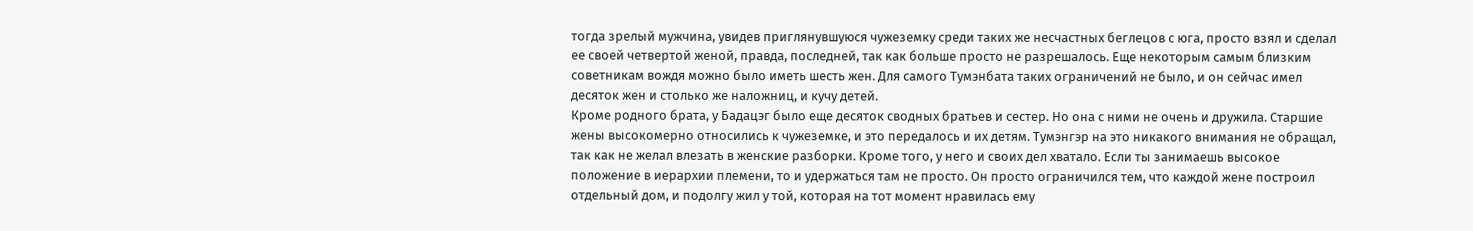тогда зрелый мужчина, увидев приглянувшуюся чужеземку среди таких же несчастных беглецов с юга, просто взял и сделал ее своей четвертой женой, правда, последней, так как больше просто не разрешалось. Еще некоторым самым близким советникам вождя можно было иметь шесть жен. Для самого Тумэнбата таких ограничений не было, и он сейчас имел десяток жен и столько же наложниц, и кучу детей.
Кроме родного брата, у Бадацэг было еще десяток сводных братьев и сестер. Но она с ними не очень и дружила. Старшие жены высокомерно относились к чужеземке, и это передалось и их детям. Тумэнгэр на это никакого внимания не обращал, так как не желал влезать в женские разборки. Кроме того, у него и своих дел хватало. Если ты занимаешь высокое положение в иерархии племени, то и удержаться там не просто. Он просто ограничился тем, что каждой жене построил отдельный дом, и подолгу жил у той, которая на тот момент нравилась ему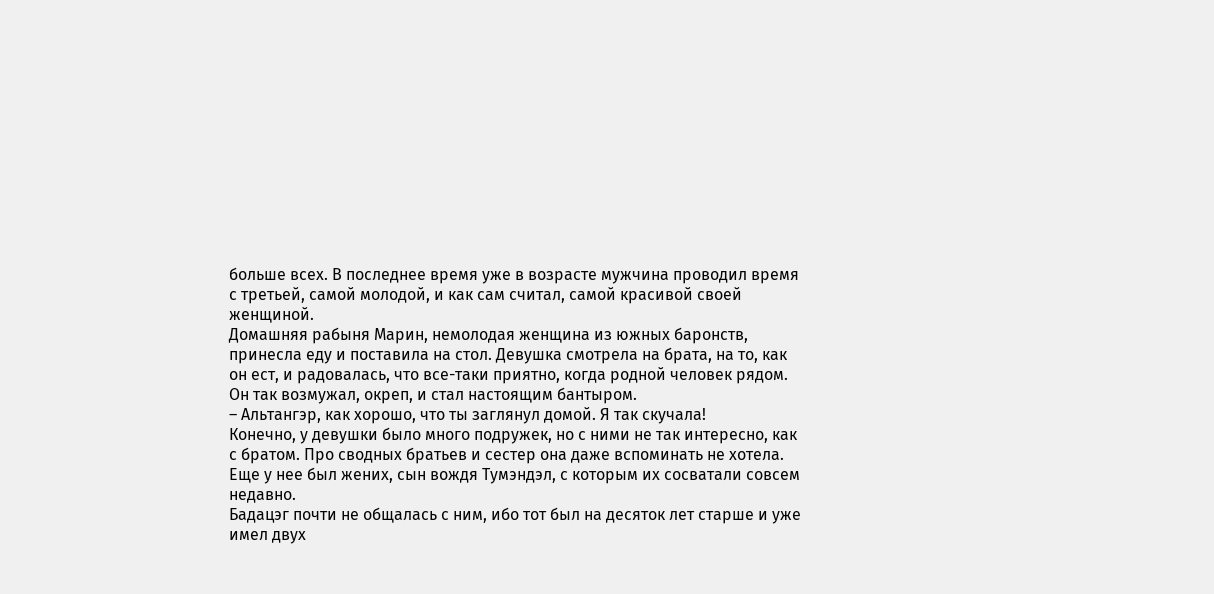больше всех. В последнее время уже в возрасте мужчина проводил время с третьей, самой молодой, и как сам считал, самой красивой своей женщиной.
Домашняя рабыня Марин, немолодая женщина из южных баронств, принесла еду и поставила на стол. Девушка смотрела на брата, на то, как он ест, и радовалась, что все-таки приятно, когда родной человек рядом. Он так возмужал, окреп, и стал настоящим бантыром.
– Альтангэр, как хорошо, что ты заглянул домой. Я так скучала!
Конечно, у девушки было много подружек, но с ними не так интересно, как с братом. Про сводных братьев и сестер она даже вспоминать не хотела. Еще у нее был жених, сын вождя Тумэндэл, с которым их сосватали совсем недавно.
Бадацэг почти не общалась с ним, ибо тот был на десяток лет старше и уже имел двух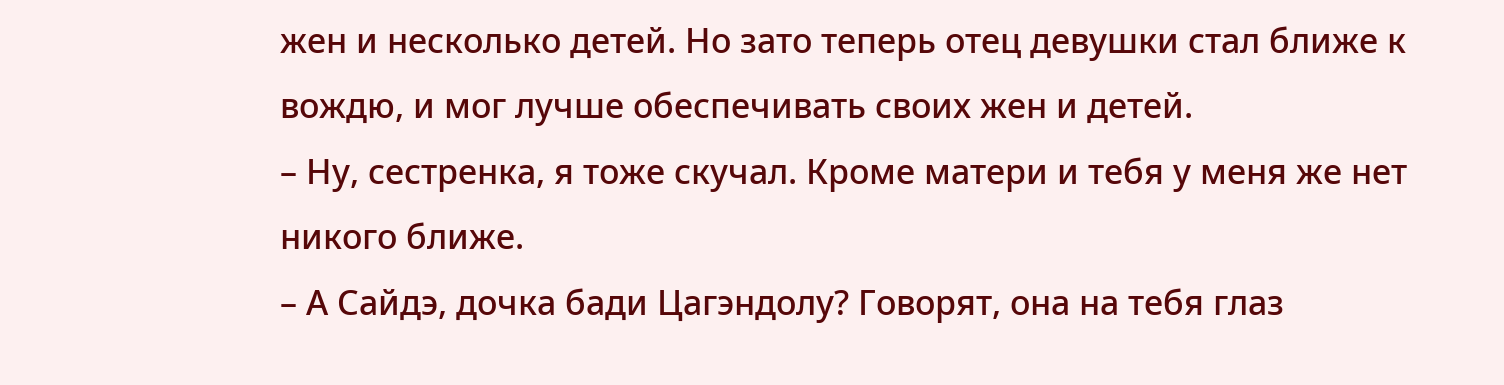жен и несколько детей. Но зато теперь отец девушки стал ближе к вождю, и мог лучше обеспечивать своих жен и детей.
– Ну, сестренка, я тоже скучал. Кроме матери и тебя у меня же нет никого ближе.
– А Сайдэ, дочка бади Цагэндолу? Говорят, она на тебя глаз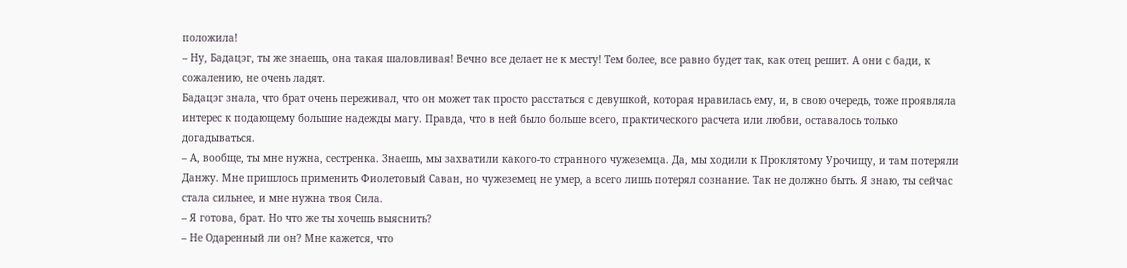положила!
– Ну, Бадацэг, ты же знаешь, она такая шаловливая! Вечно все делает не к месту! Тем более, все равно будет так, как отец решит. А они с бади, к сожалению, не очень ладят.
Бадацэг знала, что брат очень переживал, что он может так просто расстаться с девушкой, которая нравилась ему, и, в свою очередь, тоже проявляла интерес к подающему большие надежды магу. Правда, что в ней было больше всего, практического расчета или любви, оставалось только догадываться.
– А, вообще, ты мне нужна, сестренка. Знаешь, мы захватили какого-то странного чужеземца. Да, мы ходили к Проклятому Урочищу, и там потеряли Данжу. Мне пришлось применить Фиолетовый Саван, но чужеземец не умер, а всего лишь потерял сознание. Так не должно быть. Я знаю, ты сейчас стала сильнее, и мне нужна твоя Сила.
– Я готова, брат. Но что же ты хочешь выяснить?
– Не Одаренный ли он? Мне кажется, что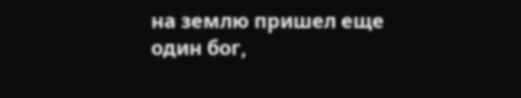на землю пришел еще один бог,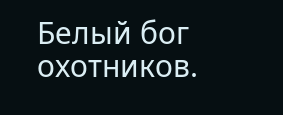Белый бог охотников.